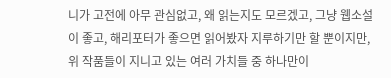니가 고전에 아무 관심없고, 왜 읽는지도 모르겠고, 그냥 웹소설이 좋고, 해리포터가 좋으면 읽어봤자 지루하기만 할 뿐이지만, 위 작품들이 지니고 있는 여러 가치들 중 하나만이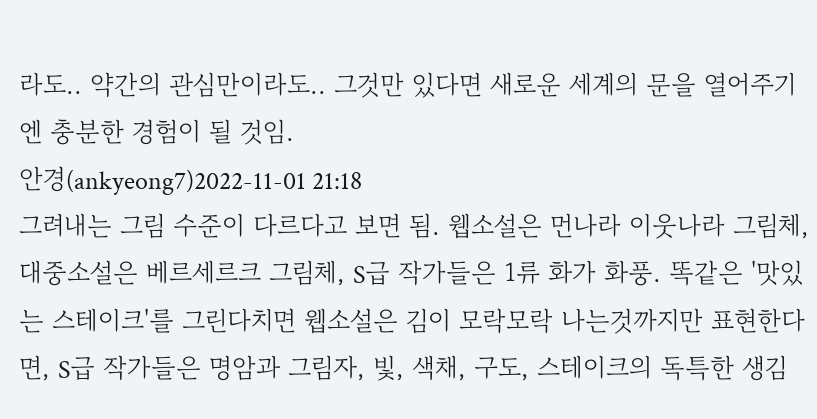라도.. 약간의 관심만이라도.. 그것만 있다면 새로운 세계의 문을 열어주기엔 충분한 경험이 될 것임.
안경(ankyeong7)2022-11-01 21:18
그려내는 그림 수준이 다르다고 보면 됨. 웹소설은 먼나라 이웃나라 그림체, 대중소설은 베르세르크 그림체, S급 작가들은 1류 화가 화풍. 똑같은 '맛있는 스테이크'를 그린다치면 웹소설은 김이 모락모락 나는것까지만 표현한다면, S급 작가들은 명암과 그림자, 빛, 색채, 구도, 스테이크의 독특한 생김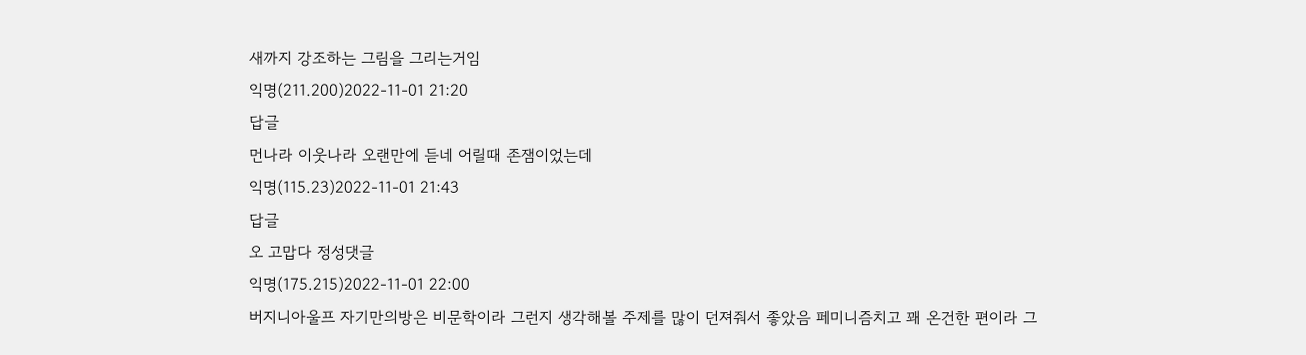새까지 강조하는 그림을 그리는거임
익명(211.200)2022-11-01 21:20
답글
먼나라 이웃나라 오랜만에 듣네 어릴때 존잼이었는데
익명(115.23)2022-11-01 21:43
답글
오 고맙다 정성댓글
익명(175.215)2022-11-01 22:00
버지니아울프 자기만의방은 비문학이라 그런지 생각해볼 주제를 많이 던져줘서 좋았음 페미니즘치고 꽤 온건한 편이라 그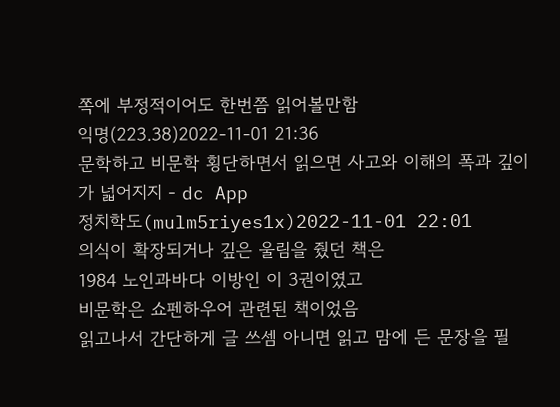쪽에 부정적이어도 한번쯤 읽어볼만함
익명(223.38)2022-11-01 21:36
문학하고 비문학 횡단하면서 읽으면 사고와 이해의 폭과 깊이가 넓어지지 - dc App
정치학도(mulm5riyes1x)2022-11-01 22:01
의식이 확장되거나 깊은 울림을 줬던 책은
1984 노인과바다 이방인 이 3권이였고
비문학은 쇼펜하우어 관련된 책이었음
읽고나서 간단하게 글 쓰셈 아니면 읽고 맘에 든 문장을 필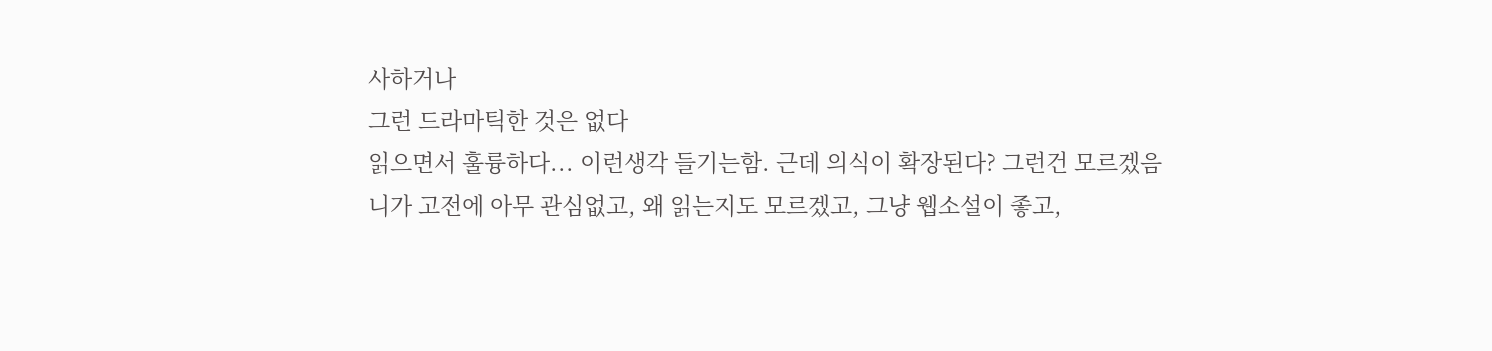사하거나
그런 드라마틱한 것은 없다
읽으면서 훌륭하다... 이런생각 들기는함. 근데 의식이 확장된다? 그런건 모르겠음
니가 고전에 아무 관심없고, 왜 읽는지도 모르겠고, 그냥 웹소설이 좋고,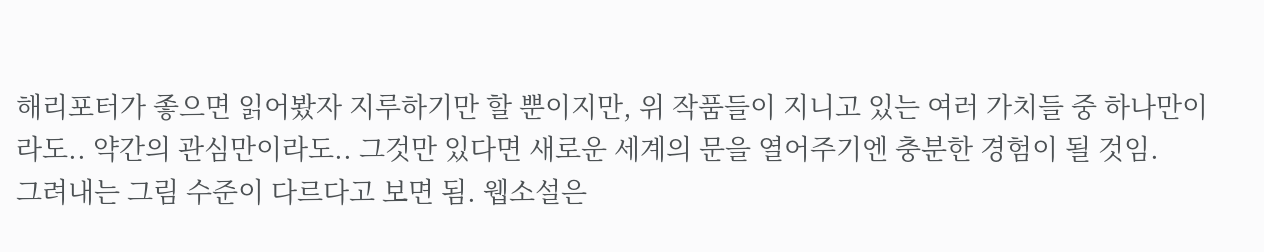해리포터가 좋으면 읽어봤자 지루하기만 할 뿐이지만, 위 작품들이 지니고 있는 여러 가치들 중 하나만이라도.. 약간의 관심만이라도.. 그것만 있다면 새로운 세계의 문을 열어주기엔 충분한 경험이 될 것임.
그려내는 그림 수준이 다르다고 보면 됨. 웹소설은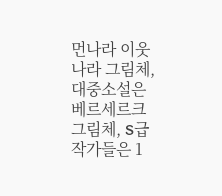먼나라 이웃나라 그림체, 대중소설은 베르세르크 그림체, S급 작가들은 1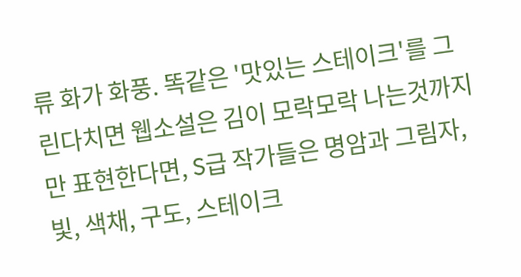류 화가 화풍. 똑같은 '맛있는 스테이크'를 그린다치면 웹소설은 김이 모락모락 나는것까지만 표현한다면, S급 작가들은 명암과 그림자, 빛, 색채, 구도, 스테이크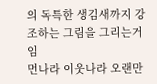의 독특한 생김새까지 강조하는 그림을 그리는거임
먼나라 이웃나라 오랜만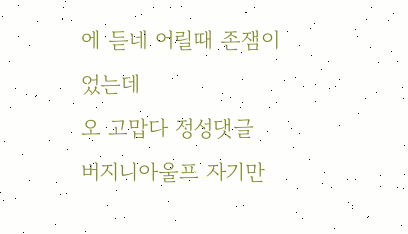에 듣네 어릴때 존잼이었는데
오 고맙다 정성댓글
버지니아울프 자기만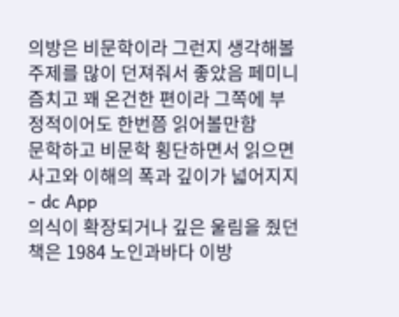의방은 비문학이라 그런지 생각해볼 주제를 많이 던져줘서 좋았음 페미니즘치고 꽤 온건한 편이라 그쪽에 부정적이어도 한번쯤 읽어볼만함
문학하고 비문학 횡단하면서 읽으면 사고와 이해의 폭과 깊이가 넓어지지 - dc App
의식이 확장되거나 깊은 울림을 줬던 책은 1984 노인과바다 이방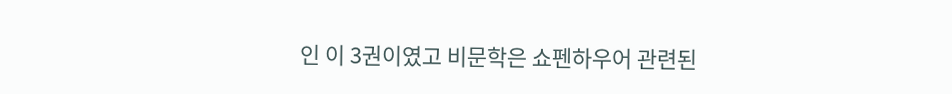인 이 3권이였고 비문학은 쇼펜하우어 관련된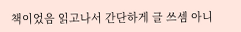책이었음 읽고나서 간단하게 글 쓰셈 아니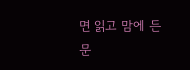면 읽고 맘에 든 문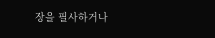장을 필사하거나